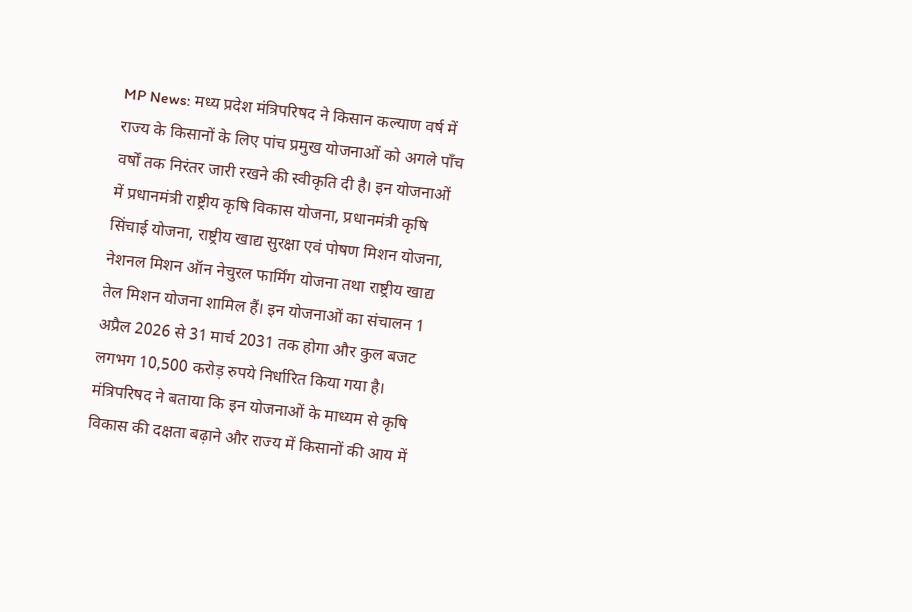MP News: मध्य प्रदेश मंत्रिपरिषद ने किसान कल्याण वर्ष में राज्य के किसानों के लिए पांच प्रमुख योजनाओं को अगले पाँच वर्षों तक निरंतर जारी रखने की स्वीकृति दी है। इन योजनाओं में प्रधानमंत्री राष्ट्रीय कृषि विकास योजना, प्रधानमंत्री कृषि सिंचाई योजना, राष्ट्रीय खाद्य सुरक्षा एवं पोषण मिशन योजना, नेशनल मिशन ऑन नेचुरल फार्मिंग योजना तथा राष्ट्रीय खाद्य तेल मिशन योजना शामिल हैं। इन योजनाओं का संचालन 1 अप्रैल 2026 से 31 मार्च 2031 तक होगा और कुल बजट लगभग 10,500 करोड़ रुपये निर्धारित किया गया है। मंत्रिपरिषद ने बताया कि इन योजनाओं के माध्यम से कृषि विकास की दक्षता बढ़ाने और राज्य में किसानों की आय में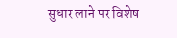सुधार लाने पर विशेष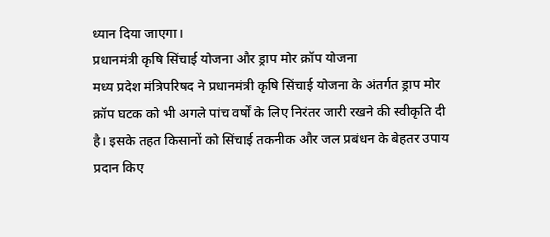ध्यान दिया जाएगा।
प्रधानमंत्री कृषि सिंचाई योजना और ड्राप मोर क्रॉप योजना
मध्य प्रदेश मंत्रिपरिषद ने प्रधानमंत्री कृषि सिंचाई योजना के अंतर्गत ड्राप मोर क्रॉप घटक को भी अगले पांच वर्षों के लिए निरंतर जारी रखने की स्वीकृति दी है। इसके तहत किसानों को सिंचाई तकनीक और जल प्रबंधन के बेहतर उपाय प्रदान किए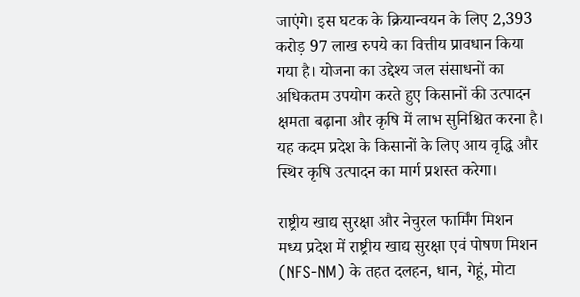जाएंगे। इस घटक के क्रियान्वयन के लिए 2,393 करोड़ 97 लाख रुपये का वित्तीय प्रावधान किया गया है। योजना का उद्देश्य जल संसाधनों का अधिकतम उपयोग करते हुए किसानों की उत्पादन क्षमता बढ़ाना और कृषि में लाभ सुनिश्चित करना है। यह कदम प्रदेश के किसानों के लिए आय वृद्धि और स्थिर कृषि उत्पादन का मार्ग प्रशस्त करेगा।

राष्ट्रीय खाद्य सुरक्षा और नेचुरल फार्मिंग मिशन
मध्य प्रदेश में राष्ट्रीय खाद्य सुरक्षा एवं पोषण मिशन (NFS-NM) के तहत दलहन, धान, गेहूं, मोटा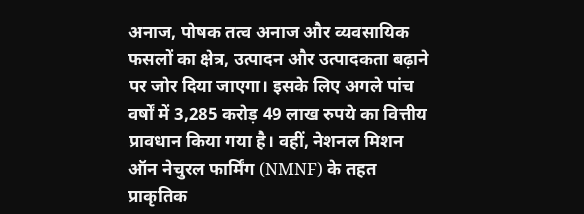अनाज, पोषक तत्व अनाज और व्यवसायिक फसलों का क्षेत्र, उत्पादन और उत्पादकता बढ़ाने पर जोर दिया जाएगा। इसके लिए अगले पांच वर्षों में 3,285 करोड़ 49 लाख रुपये का वित्तीय प्रावधान किया गया है। वहीं, नेशनल मिशन ऑन नेचुरल फार्मिंग (NMNF) के तहत प्राकृतिक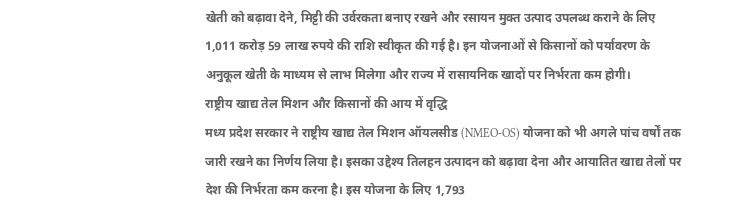खेती को बढ़ावा देने, मिट्टी की उर्वरकता बनाए रखने और रसायन मुक्त उत्पाद उपलब्ध कराने के लिए 1,011 करोड़ 59 लाख रुपये की राशि स्वीकृत की गई है। इन योजनाओं से किसानों को पर्यावरण के अनुकूल खेती के माध्यम से लाभ मिलेगा और राज्य में रासायनिक खादों पर निर्भरता कम होगी।
राष्ट्रीय खाद्य तेल मिशन और किसानों की आय में वृद्धि
मध्य प्रदेश सरकार ने राष्ट्रीय खाद्य तेल मिशन ऑयलसीड (NMEO-OS) योजना को भी अगले पांच वर्षों तक जारी रखने का निर्णय लिया है। इसका उद्देश्य तिलहन उत्पादन को बढ़ावा देना और आयातित खाद्य तेलों पर देश की निर्भरता कम करना है। इस योजना के लिए 1,793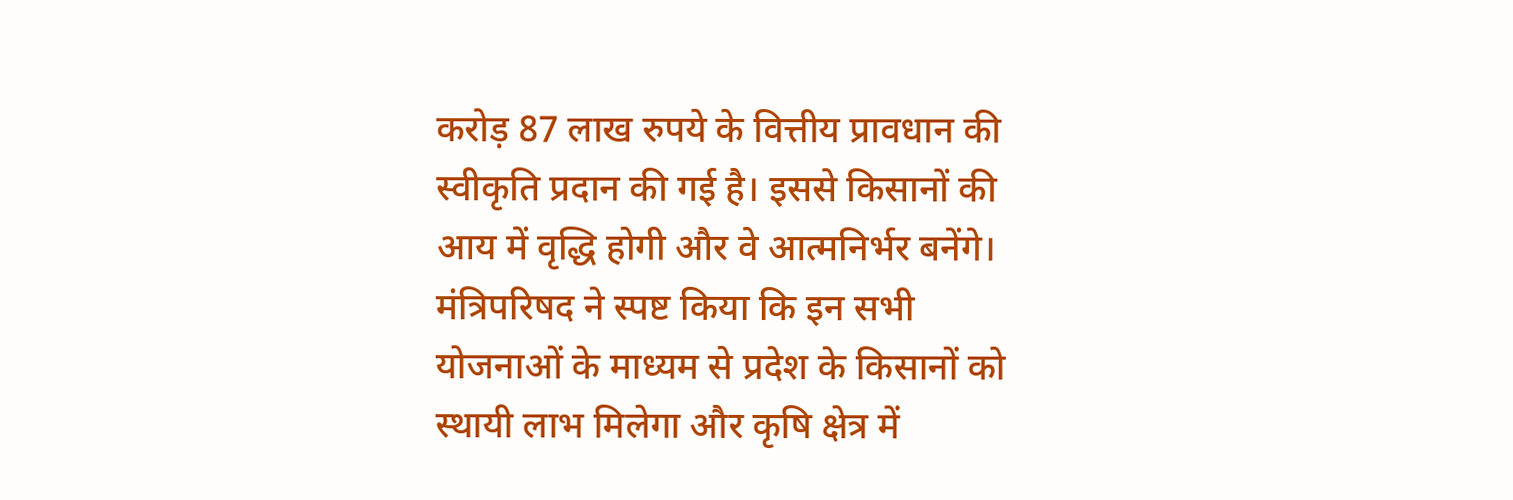करोड़ 87 लाख रुपये के वित्तीय प्रावधान की स्वीकृति प्रदान की गई है। इससे किसानों की आय में वृद्धि होगी और वे आत्मनिर्भर बनेंगे। मंत्रिपरिषद ने स्पष्ट किया कि इन सभी योजनाओं के माध्यम से प्रदेश के किसानों को स्थायी लाभ मिलेगा और कृषि क्षेत्र में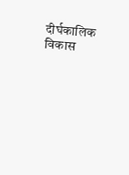दीर्घकालिक विकास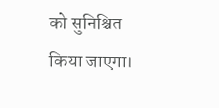को सुनिश्चित किया जाएगा।